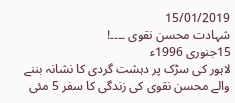15/01/2019
شہادت محسن نقوی ۔۔۔۔!
15جنوری 1996ء
لاہور کی سڑک پر دہشت گردی کا نشانہ بننے والے محسن نقوی کی زندگی کا سفر 5 مئی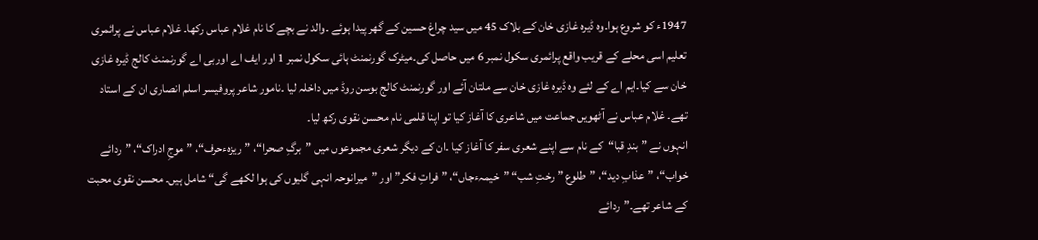1947ء کو شروع ہوا۔وہ ڈیرہ غازی خان کے بلاک 45 میں سید چراغ حسین کے گھر پیدا ہوئے ۔والد نے بچے کا نام غلام عباس رکھا۔ غلام عباس نے پرائمری تعلیم اسی محلے کے قریب واقع پرائمری سکول نمبر 6 میں حاصل کی۔میٹرک گورنمنٹ ہائی سکول نمبر 1 اور ایف اے اوربی اے گورنمنٹ کالج ڈیرہ غازی خان سے کیا۔ایم اے کے لئے وہ ڈیرہ غازی خان سے ملتان آئے اور گورنمنٹ کالج بوسن روڈ میں داخلہ لیا ۔نامور شاعر پروفیسر اسلم انصاری ان کے استاد تھے۔ غلام عباس نے آٹھویں جماعت میں شاعری کا آغاز کیا تو اپنا قلمی نام محسن نقوی رکھ لیا۔
انہوں نے ”بندِ قبا“کے نام سے اپنے شعری سفر کا آغاز کیا ۔ان کے دیگر شعری مجموعوں میں ”برگِ صحرا“، ”ریزہءحرف“، ”موجِ ادراک“، ”ردائے خواب“، ”عذابِ دید“، ”طلوع ”رختِ شب“ ”خیمہءجاں“، ”فراتِ فکر” اور ”میرانوحہ انہی گلیوں کی ہوا لکھے گی“ شامل ہیں۔ محسن نقوی محبت کے شاعر تھے۔”ردائے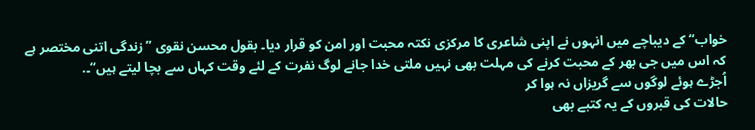خواب“ کے دیباچے میں انہوں نے اپنی شاعری کا مرکزی نکتہ محبت اور امن کو قرار دیا۔ بقول محسن نقوی ”زندگی اتنی مختصر ہے کہ اس میں جی بھر کے محبت کرنے کی مہلت بھی نہیں ملتی خدا جانے لوگ نفرت کے لئے وقت کہاں سے بچا لیتے ہیں“۔.
اُجڑے ہوئے لوگوں سے گریزاں نہ ہوا کر
حالات کی قبروں کے یہ کتبے بھی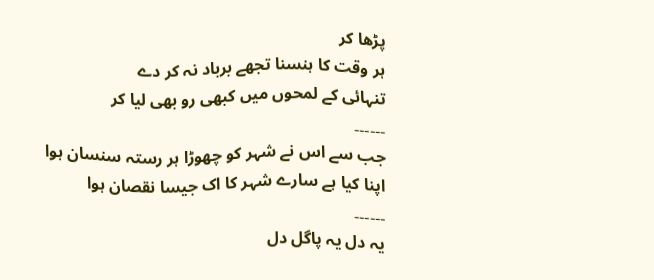پڑھا کر
ہر وقت کا ہنسنا تجھے برباد نہ کر دے
تنہائی کے لمحوں میں کبھی رو بھی لیا کر
۔۔۔۔۔۔
جب سے اس نے شہر کو چھوڑا ہر رستہ سنسان ہوا
اپنا کیا ہے سارے شہر کا اک جیسا نقصان ہوا
۔۔۔۔۔۔
یہ دل یہ پاگل دل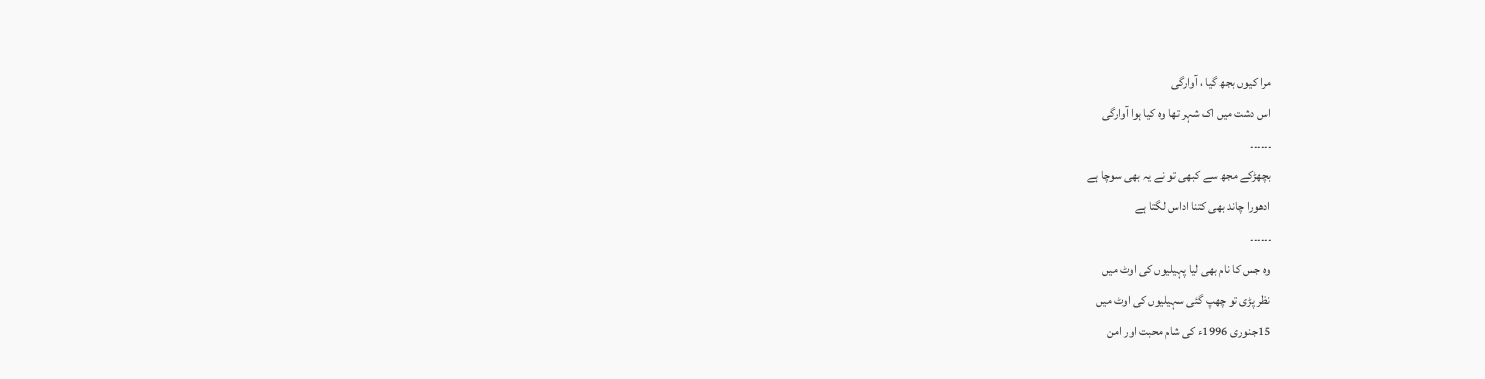مرا کیوں بجھ گیا ، آوارگی
اس دشت میں اک شہر تھا وہ کیا ہوا آوارگی
۔۔۔۔۔۔
بچھڑکے مجھ سے کبھی تو نے یہ بھی سوچا ہے
ادھورا چاند بھی کتنا اداس لگتا ہے
۔۔۔۔۔۔
وہ جس کا نام بھی لیا پہیلیوں کی اوٹ میں
نظر پڑی تو چھپ گئی سہیلیوں کی اوٹ میں
15جنوری 1996ء کی شام محبت اور امن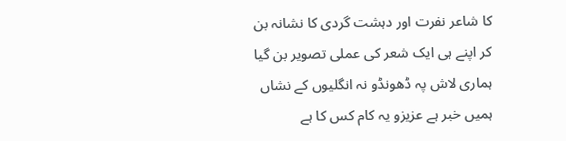کا شاعر نفرت اور دہشت گردی کا نشانہ بن کر اپنے ہی ایک شعر کی عملی تصویر بن گیا
ہماری لاش پہ ڈھونڈو نہ انگلیوں کے نشاں
ہمیں خبر ہے عزیزو یہ کام کس کا ہے